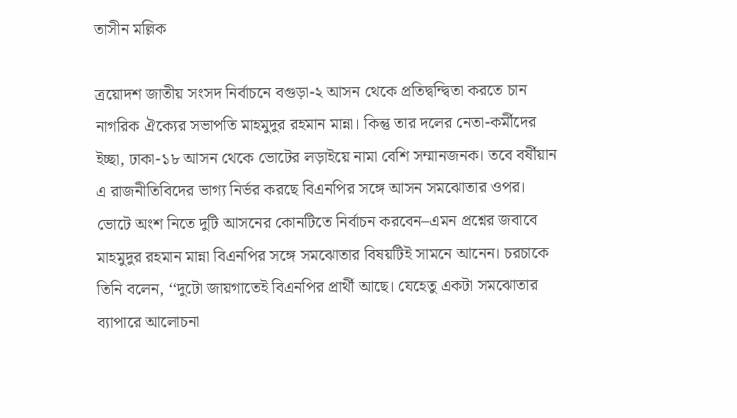তাসীন মল্লিক

ত্রয়োদশ জাতীয় সংসদ নির্বাচনে বগুড়া-২ আসন থেকে প্রতিদ্বন্দ্বিতা করতে চান নাগরিক ঐক্যের সভাপতি মাহমুদুর রহমান মান্না। কিন্তু তার দলের নেতা-কর্মীদের ইচ্ছা, ঢাকা-১৮ আসন থেকে ভোটের লড়াইয়ে নামা বেশি সম্মানজনক। তবে বর্ষীয়ান এ রাজনীতিবিদের ভাগ্য নির্ভর করছে বিএনপির সঙ্গে আসন সমঝোতার ওপর।
ভোটে অংশ নিতে দুটি আসনের কোনটিতে নির্বাচন করবেন–এমন প্রশ্নের জবাবে মাহমুদুর রহমান মান্না বিএনপির সঙ্গে সমঝোতার বিষয়টিই সামনে আনেন। চরচাকে তিনি বলেন, ‘‘দুটো জায়গাতেই বিএনপির প্রার্থী আছে। যেহেতু একটা সমঝোতার ব্যাপারে আলোচনা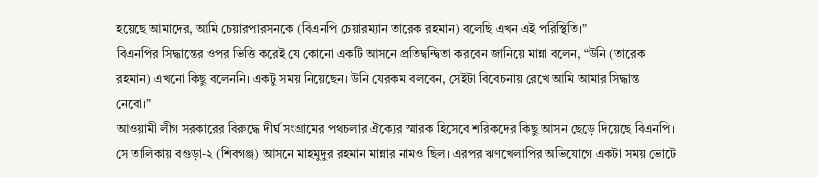হয়েছে আমাদের, আমি চেয়ারপারসনকে (বিএনপি চেয়ারম্যান তারেক রহমান) বলেছি এখন এই পরিস্থিতি।”
বিএনপির সিদ্ধান্তের ওপর ভিত্তি করেই যে কোনো একটি আসনে প্রতিদ্বন্দ্বিতা করবেন জানিয়ে মান্না বলেন, “উনি (তারেক রহমান) এখনো কিছু বলেননি। একটু সময় নিয়েছেন। উনি যেরকম বলবেন, সেইটা বিবেচনায় রেখে আমি আমার সিদ্ধান্ত নেবো।”
আওয়ামী লীগ সরকারের বিরুদ্ধে দীর্ঘ সংগ্রামের পথচলার ঐক্যের স্মারক হিসেবে শরিকদের কিছু আসন ছেড়ে দিয়েছে বিএনপি। সে তালিকায় বগুড়া-২ (শিবগঞ্জ) আসনে মাহমুদুর রহমান মান্নার নামও ছিল। এরপর ঋণখেলাপির অভিযোগে একটা সময় ভোটে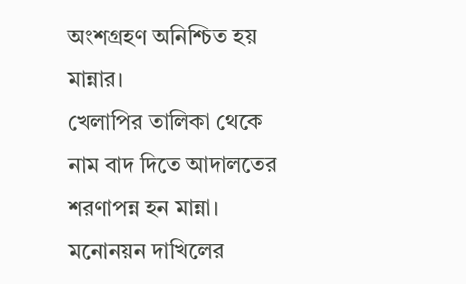অংশগ্রহণ অনিশ্চিত হয় মান্নার।
খেলাপির তালিকা থেকে নাম বাদ দিতে আদালতের শরণাপন্ন হন মান্না। মনোনয়ন দাখিলের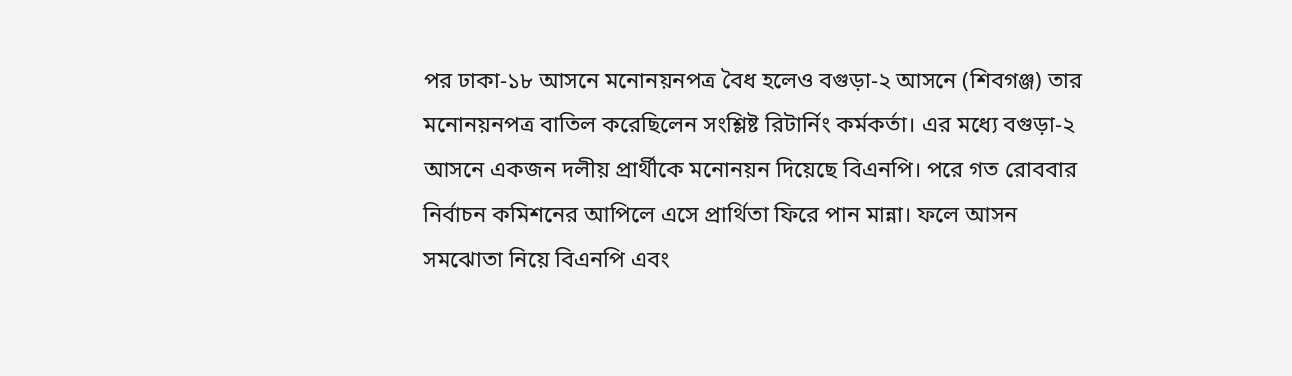পর ঢাকা-১৮ আসনে মনোনয়নপত্র বৈধ হলেও বগুড়া-২ আসনে (শিবগঞ্জ) তার মনোনয়নপত্র বাতিল করেছিলেন সংশ্লিষ্ট রিটার্নিং কর্মকর্তা। এর মধ্যে বগুড়া-২ আসনে একজন দলীয় প্রার্থীকে মনোনয়ন দিয়েছে বিএনপি। পরে গত রোববার নির্বাচন কমিশনের আপিলে এসে প্রার্থিতা ফিরে পান মান্না। ফলে আসন সমঝোতা নিয়ে বিএনপি এবং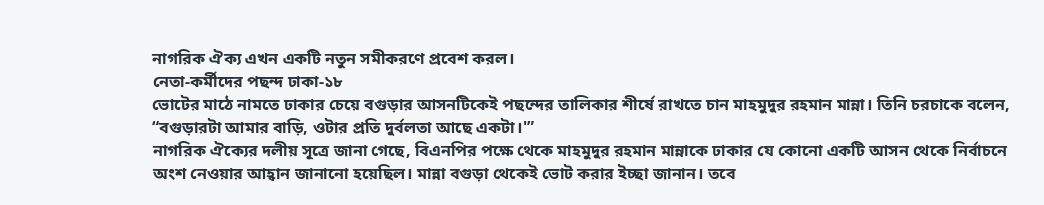নাগরিক ঐক্য এখন একটি নতুন সমীকরণে প্রবেশ করল।
নেতা-কর্মীদের পছন্দ ঢাকা-১৮
ভোটের মাঠে নামতে ঢাকার চেয়ে বগুড়ার আসনটিকেই পছন্দের তালিকার শীর্ষে রাখতে চান মাহমুদুর রহমান মান্না। তিনি চরচাকে বলেন, “বগুড়ারটা আমার বাড়ি, ওটার প্রতি দুর্বলতা আছে একটা।'”
নাগরিক ঐক্যের দলীয় সূত্রে জানা গেছে, বিএনপির পক্ষে থেকে মাহমুদুর রহমান মান্নাকে ঢাকার যে কোনো একটি আসন থেকে নির্বাচনে অংশ নেওয়ার আহ্বান জানানো হয়েছিল। মান্না বগুড়া থেকেই ভোট করার ইচ্ছা জানান। তবে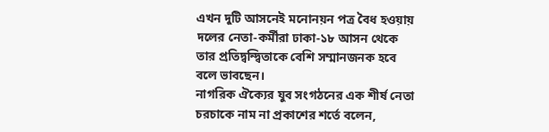এখন দুটি আসনেই মনোনয়ন পত্র বৈধ হওয়ায় দলের নেতা-কর্মীরা ঢাকা-১৮ আসন থেকে তার প্রতিদ্বন্দ্বিতাকে বেশি সম্মানজনক হবে বলে ভাবছেন।
নাগরিক ঐক্যের যুব সংগঠনের এক শীর্ষ নেতা চরচাকে নাম না প্রকাশের শর্তে বলেন,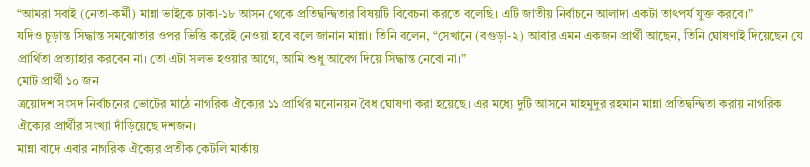“আমরা সবাই (নেতা-কর্মী) মান্না ভাইকে ঢাকা-১৮ আসন থেকে প্রতিদ্বন্দ্বিতার বিষয়টি বিবেচনা করতে বলেছি। এটি জাতীয় নির্বাচনে আলাদা একটা তাৎপর্য যুক্ত করবে।”
যদিও চূড়ান্ত সিদ্ধান্ত সমঝোতার ওপর ভিত্তি করেই নেওয়া হবে বলে জানান মান্না। তিনি বলেন, “সেখানে (বগুড়া-২) আবার এমন একজন প্রার্থী আছেন, তিনি ঘোষণাই দিয়েছেন যে প্রার্থিতা প্রত্যাহার করবেন না। তো এটা সলভ হওয়ার আগে, আমি শুধু আবেগ দিয়ে সিদ্ধান্ত নেবো না।”
মোট প্রার্থী ১০ জন
ত্রয়োদশ সংসদ নির্বাচনের ভোটের মাঠে নাগরিক ঐক্যের ১১ প্রার্থির মনোনয়ন বৈধ ঘোষণা করা হয়েছে। এর মধ্যে দুটি আসনে মাহমুদুর রহমান মান্না প্রতিদ্বন্দ্বিতা করায় নাগরিক ঐক্যের প্রার্থীর সংখ্যা দাঁড়িয়েছে দশজন।
মান্না বাদে এবার নাগরিক ঐক্যের প্রতীক কেটলি মার্কায়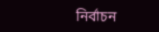নির্বাচন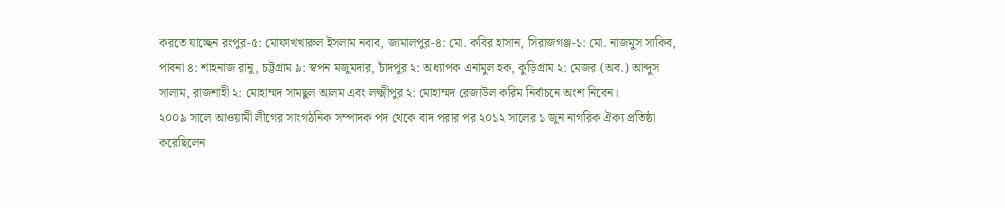করতে যাচ্ছেন রংপুর-৫: মোফাখখারুল ইসলাম নবাব, জামালপুর-৪: মো. কবির হাসান, সিরাজগঞ্জ-১: মো. নাজমুস সাকিব, পাবনা ৪: শাহনাজ রানু, চট্টগ্রাম ৯: স্বপন মজুমদার, চাঁদপুর ২: অধ্যাপক এনামুল হক, কুড়িগ্রাম ২: মেজর (অব.) আব্দুস সালাম, রাজশাহী ২: মোহাম্মদ সামছুল আলম এবং লক্ষ্মীপুর ২: মোহাম্মদ রেজাউল করিম নির্বাচনে অংশ নিবেন।
২০০৯ সালে আওয়ামী লীগের সাংগঠনিক সম্পাদক পদ থেকে বাদ পরার পর ২০১২ সালের ১ জুন নাগরিক ঐক্য প্রতিষ্ঠা করেছিলেন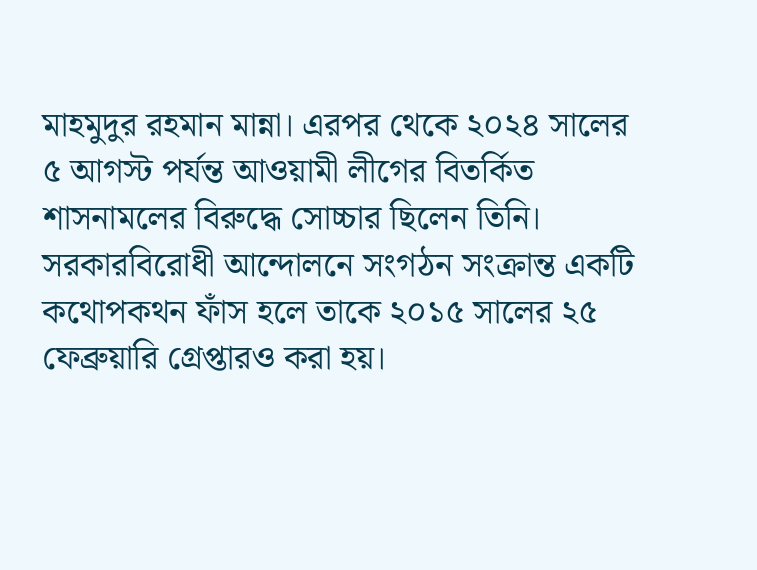মাহমুদুর রহমান মান্না। এরপর থেকে ২০২৪ সালের ৫ আগস্ট পর্যন্ত আওয়ামী লীগের বিতর্কিত শাসনামলের বিরুদ্ধে সোচ্চার ছিলেন তিনি। সরকারবিরোধী আন্দোলনে সংগঠন সংক্রান্ত একটি কথোপকথন ফাঁস হলে তাকে ২০১৫ সালের ২৫ ফেব্রুয়ারি গ্রেপ্তারও করা হয়।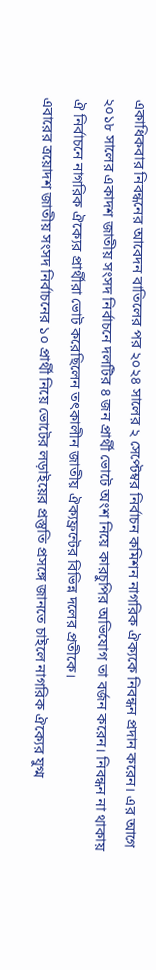একাধিকবার নিবন্ধনের আবেদন বাতিলের পর ২০২৪ সালের ২ সেপ্টেম্বর নির্বাচন কমিশন নাগরিক ঐক্যকে নিবন্ধন প্রদান করেন। এর আগে ২০১৮ সালের একাদশ জাতীয় সংসদ নির্বাচনে দলটির ৪ জন প্রার্থী ভোটে অংশ নিয়ে কারচুপির অভিযোগ তা বর্জন করেন। নিবন্ধন না থাকায় ঐ নির্বাচনে নাগরিক ঐক্যের প্রার্থীরা ভোট করেছিলেন তৎকালীন জাতীয় ঐক্যফ্রন্টের বিভিন্ন দলের প্রতীকে।
এবারের ত্রয়োদশ জাতীয় সংসদ নির্বাচনের ১০ প্রার্থী নিয়ে ভোটের লড়াইয়ের প্রস্তুতি প্রসঙ্গে জানতে চাইলে নাগরিক ঐক্যের যুগ্ম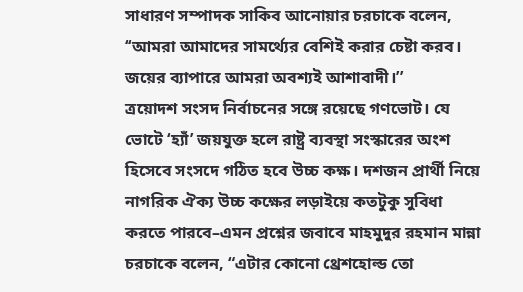সাধারণ সম্পাদক সাকিব আনোয়ার চরচাকে বলেন, ‘‘আমরা আমাদের সামর্থ্যের বেশিই করার চেষ্টা করব। জয়ের ব্যাপারে আমরা অবশ্যই আশাবাদী।’’
ত্রয়োদশ সংসদ নির্বাচনের সঙ্গে রয়েছে গণভোট। যে ভোটে ‘হ্যাঁ’ জয়যুক্ত হলে রাষ্ট্র ব্যবস্থা সংস্কারের অংশ হিসেবে সংসদে গঠিত হবে উচ্চ কক্ষ। দশজন প্রার্থী নিয়ে নাগরিক ঐক্য উচ্চ কক্ষের লড়াইয়ে কতটুকু সুবিধা করতে পারবে–এমন প্রশ্নের জবাবে মাহমুদুর রহমান মান্না চরচাকে বলেন, “এটার কোনো থ্রেশহোল্ড তো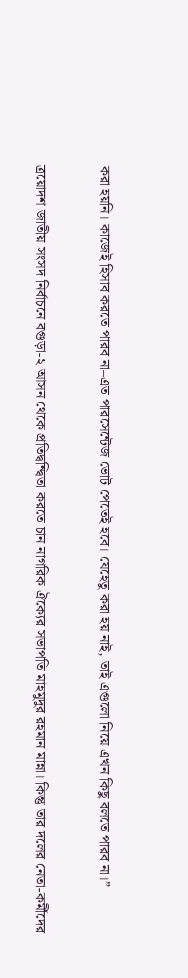করা হয়নি। কাজেই হিসাব করতে পারব না–এত পারসেন্টেজ ভোট পেতেই হবে। যেহেতু করা হয় নাই, তাই এগুলো নিয়ে এখন কিছু বলতে পারব না।”

ত্রয়োদশ জাতীয় সংসদ নির্বাচনে বগুড়া-২ আসন থেকে প্রতিদ্বন্দ্বিতা করতে চান নাগরিক ঐক্যের সভাপতি মাহমুদুর রহমান মান্না। কিন্তু তার দলের নেতা-কর্মীদের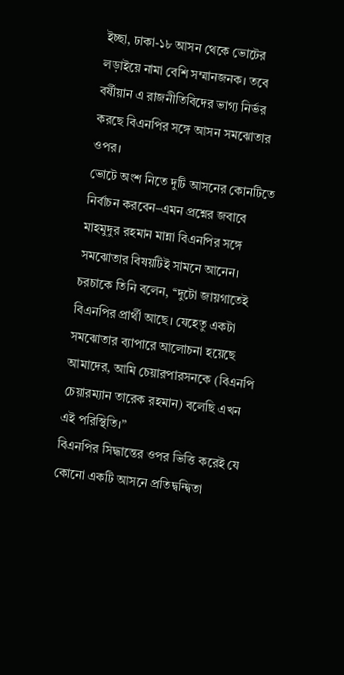ইচ্ছা, ঢাকা-১৮ আসন থেকে ভোটের লড়াইয়ে নামা বেশি সম্মানজনক। তবে বর্ষীয়ান এ রাজনীতিবিদের ভাগ্য নির্ভর করছে বিএনপির সঙ্গে আসন সমঝোতার ওপর।
ভোটে অংশ নিতে দুটি আসনের কোনটিতে নির্বাচন করবেন–এমন প্রশ্নের জবাবে মাহমুদুর রহমান মান্না বিএনপির সঙ্গে সমঝোতার বিষয়টিই সামনে আনেন। চরচাকে তিনি বলেন, ‘‘দুটো জায়গাতেই বিএনপির প্রার্থী আছে। যেহেতু একটা সমঝোতার ব্যাপারে আলোচনা হয়েছে আমাদের, আমি চেয়ারপারসনকে (বিএনপি চেয়ারম্যান তারেক রহমান) বলেছি এখন এই পরিস্থিতি।”
বিএনপির সিদ্ধান্তের ওপর ভিত্তি করেই যে কোনো একটি আসনে প্রতিদ্বন্দ্বিতা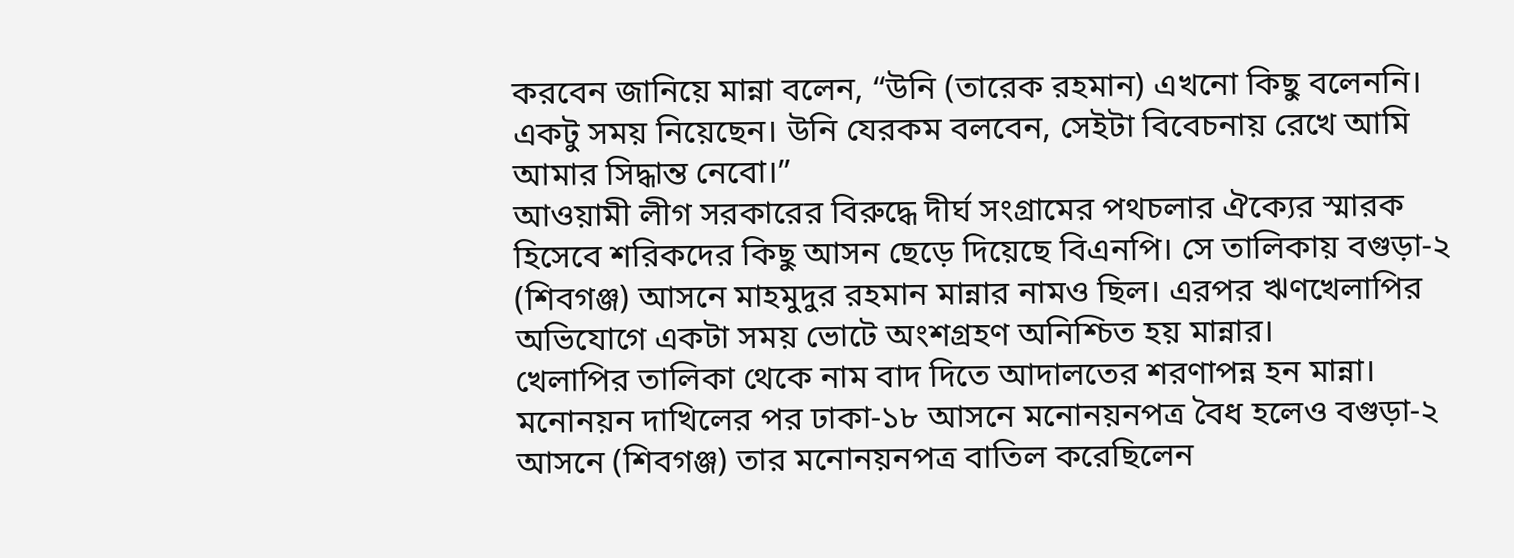করবেন জানিয়ে মান্না বলেন, “উনি (তারেক রহমান) এখনো কিছু বলেননি। একটু সময় নিয়েছেন। উনি যেরকম বলবেন, সেইটা বিবেচনায় রেখে আমি আমার সিদ্ধান্ত নেবো।”
আওয়ামী লীগ সরকারের বিরুদ্ধে দীর্ঘ সংগ্রামের পথচলার ঐক্যের স্মারক হিসেবে শরিকদের কিছু আসন ছেড়ে দিয়েছে বিএনপি। সে তালিকায় বগুড়া-২ (শিবগঞ্জ) আসনে মাহমুদুর রহমান মান্নার নামও ছিল। এরপর ঋণখেলাপির অভিযোগে একটা সময় ভোটে অংশগ্রহণ অনিশ্চিত হয় মান্নার।
খেলাপির তালিকা থেকে নাম বাদ দিতে আদালতের শরণাপন্ন হন মান্না। মনোনয়ন দাখিলের পর ঢাকা-১৮ আসনে মনোনয়নপত্র বৈধ হলেও বগুড়া-২ আসনে (শিবগঞ্জ) তার মনোনয়নপত্র বাতিল করেছিলেন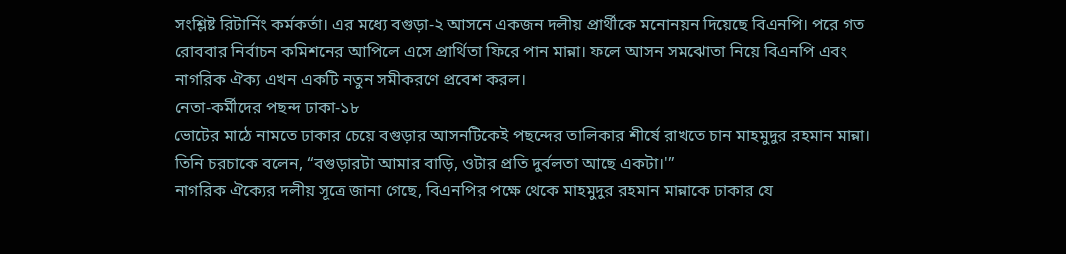সংশ্লিষ্ট রিটার্নিং কর্মকর্তা। এর মধ্যে বগুড়া-২ আসনে একজন দলীয় প্রার্থীকে মনোনয়ন দিয়েছে বিএনপি। পরে গত রোববার নির্বাচন কমিশনের আপিলে এসে প্রার্থিতা ফিরে পান মান্না। ফলে আসন সমঝোতা নিয়ে বিএনপি এবং নাগরিক ঐক্য এখন একটি নতুন সমীকরণে প্রবেশ করল।
নেতা-কর্মীদের পছন্দ ঢাকা-১৮
ভোটের মাঠে নামতে ঢাকার চেয়ে বগুড়ার আসনটিকেই পছন্দের তালিকার শীর্ষে রাখতে চান মাহমুদুর রহমান মান্না। তিনি চরচাকে বলেন, “বগুড়ারটা আমার বাড়ি, ওটার প্রতি দুর্বলতা আছে একটা।'”
নাগরিক ঐক্যের দলীয় সূত্রে জানা গেছে, বিএনপির পক্ষে থেকে মাহমুদুর রহমান মান্নাকে ঢাকার যে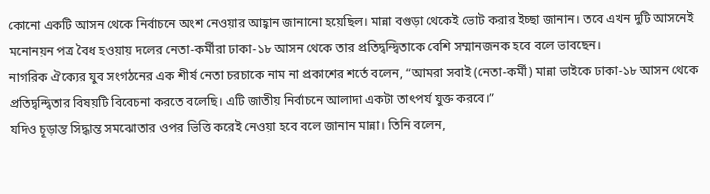কোনো একটি আসন থেকে নির্বাচনে অংশ নেওয়ার আহ্বান জানানো হয়েছিল। মান্না বগুড়া থেকেই ভোট করার ইচ্ছা জানান। তবে এখন দুটি আসনেই মনোনয়ন পত্র বৈধ হওয়ায় দলের নেতা-কর্মীরা ঢাকা-১৮ আসন থেকে তার প্রতিদ্বন্দ্বিতাকে বেশি সম্মানজনক হবে বলে ভাবছেন।
নাগরিক ঐক্যের যুব সংগঠনের এক শীর্ষ নেতা চরচাকে নাম না প্রকাশের শর্তে বলেন, “আমরা সবাই (নেতা-কর্মী) মান্না ভাইকে ঢাকা-১৮ আসন থেকে প্রতিদ্বন্দ্বিতার বিষয়টি বিবেচনা করতে বলেছি। এটি জাতীয় নির্বাচনে আলাদা একটা তাৎপর্য যুক্ত করবে।”
যদিও চূড়ান্ত সিদ্ধান্ত সমঝোতার ওপর ভিত্তি করেই নেওয়া হবে বলে জানান মান্না। তিনি বলেন,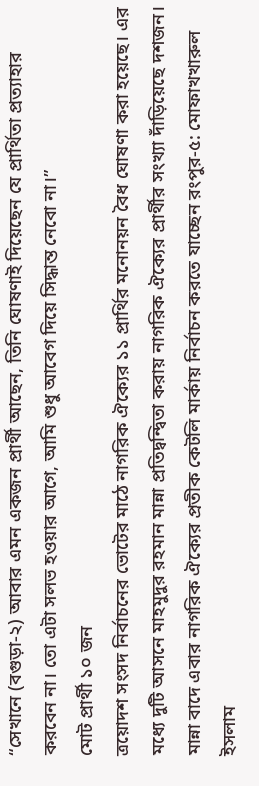“সেখানে (বগুড়া-২) আবার এমন একজন প্রার্থী আছেন, তিনি ঘোষণাই দিয়েছেন যে প্রার্থিতা প্রত্যাহার করবেন না। তো এটা সলভ হওয়ার আগে, আমি শুধু আবেগ দিয়ে সিদ্ধান্ত নেবো না।”
মোট প্রার্থী ১০ জন
ত্রয়োদশ সংসদ নির্বাচনের ভোটের মাঠে নাগরিক ঐক্যের ১১ প্রার্থির মনোনয়ন বৈধ ঘোষণা করা হয়েছে। এর মধ্যে দুটি আসনে মাহমুদুর রহমান মান্না প্রতিদ্বন্দ্বিতা করায় নাগরিক ঐক্যের প্রার্থীর সংখ্যা দাঁড়িয়েছে দশজন।
মান্না বাদে এবার নাগরিক ঐক্যের প্রতীক কেটলি মার্কায় নির্বাচন করতে যাচ্ছেন রংপুর-৫: মোফাখখারুল ইসলাম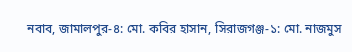নবাব, জামালপুর-৪: মো. কবির হাসান, সিরাজগঞ্জ-১: মো. নাজমুস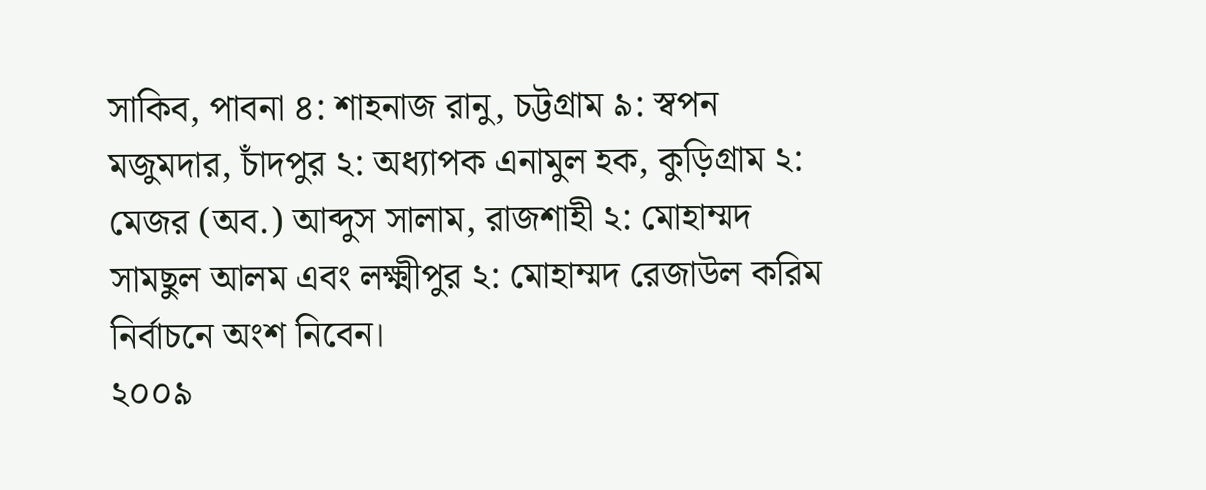সাকিব, পাবনা ৪: শাহনাজ রানু, চট্টগ্রাম ৯: স্বপন মজুমদার, চাঁদপুর ২: অধ্যাপক এনামুল হক, কুড়িগ্রাম ২: মেজর (অব.) আব্দুস সালাম, রাজশাহী ২: মোহাম্মদ সামছুল আলম এবং লক্ষ্মীপুর ২: মোহাম্মদ রেজাউল করিম নির্বাচনে অংশ নিবেন।
২০০৯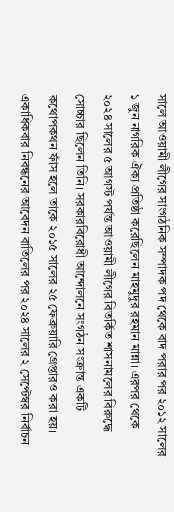সালে আওয়ামী লীগের সাংগঠনিক সম্পাদক পদ থেকে বাদ পরার পর ২০১২ সালের ১ জুন নাগরিক ঐক্য প্রতিষ্ঠা করেছিলেন মাহমুদুর রহমান মান্না। এরপর থেকে ২০২৪ সালের ৫ আগস্ট পর্যন্ত আওয়ামী লীগের বিতর্কিত শাসনামলের বিরুদ্ধে সোচ্চার ছিলেন তিনি। সরকারবিরোধী আন্দোলনে সংগঠন সংক্রান্ত একটি কথোপকথন ফাঁস হলে তাকে ২০১৫ সালের ২৫ ফেব্রুয়ারি গ্রেপ্তারও করা হয়।
একাধিকবার নিবন্ধনের আবেদন বাতিলের পর ২০২৪ সালের ২ সেপ্টেম্বর নির্বাচন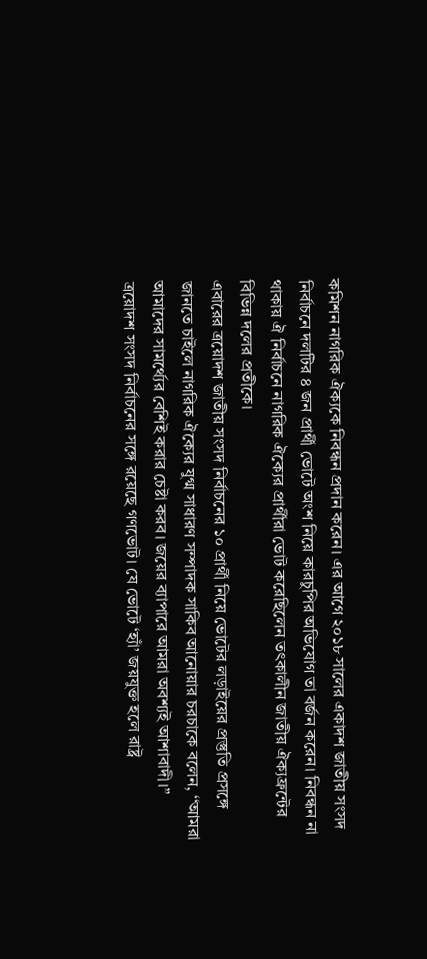কমিশন নাগরিক ঐক্যকে নিবন্ধন প্রদান করেন। এর আগে ২০১৮ সালের একাদশ জাতীয় সংসদ নির্বাচনে দলটির ৪ জন প্রার্থী ভোটে অংশ নিয়ে কারচুপির অভিযোগ তা বর্জন করেন। নিবন্ধন না থাকায় ঐ নির্বাচনে নাগরিক ঐক্যের প্রার্থীরা ভোট করেছিলেন তৎকালীন জাতীয় ঐক্যফ্রন্টের বিভিন্ন দলের প্রতীকে।
এবারের ত্রয়োদশ জাতীয় সংসদ নির্বাচনের ১০ প্রার্থী নিয়ে ভোটের লড়াইয়ের প্রস্তুতি প্রসঙ্গে জানতে চাইলে নাগরিক ঐক্যের যুগ্ম সাধারণ সম্পাদক সাকিব আনোয়ার চরচাকে বলেন, ‘‘আমরা আমাদের সামর্থ্যের বেশিই করার চেষ্টা করব। জয়ের ব্যাপারে আমরা অবশ্যই আশাবাদী।’’
ত্রয়োদশ সংসদ নির্বাচনের সঙ্গে রয়েছে গণভোট। যে ভোটে ‘হ্যাঁ’ জয়যুক্ত হলে রাষ্ট্র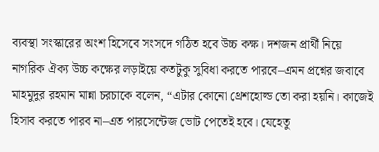ব্যবস্থা সংস্কারের অংশ হিসেবে সংসদে গঠিত হবে উচ্চ কক্ষ। দশজন প্রার্থী নিয়ে নাগরিক ঐক্য উচ্চ কক্ষের লড়াইয়ে কতটুকু সুবিধা করতে পারবে–এমন প্রশ্নের জবাবে মাহমুদুর রহমান মান্না চরচাকে বলেন, “এটার কোনো থ্রেশহোল্ড তো করা হয়নি। কাজেই হিসাব করতে পারব না–এত পারসেন্টেজ ভোট পেতেই হবে। যেহেতু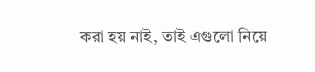করা হয় নাই, তাই এগুলো নিয়ে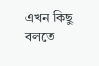এখন কিছু বলতে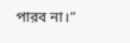পারব না।”